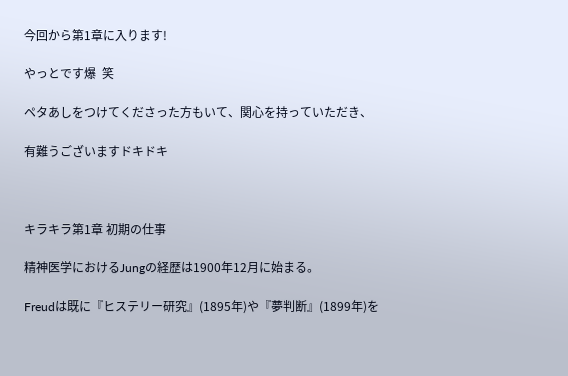今回から第1章に入ります!

やっとです爆  笑

ペタあしをつけてくださった方もいて、関心を持っていただき、

有難うございますドキドキ



キラキラ第1章 初期の仕事

精神医学におけるJungの経歴は1900年12月に始まる。

Freudは既に『ヒステリー研究』(1895年)や『夢判断』(1899年)を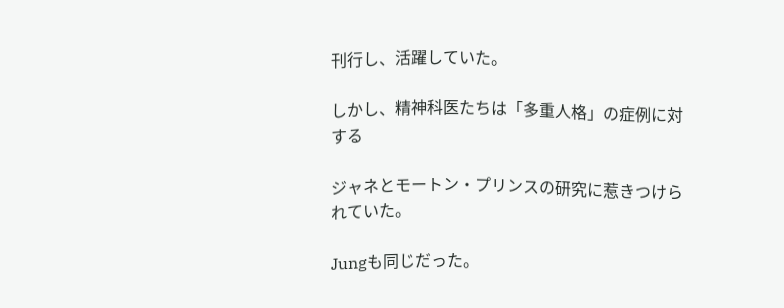刊行し、活躍していた。

しかし、精神科医たちは「多重人格」の症例に対する

ジャネとモートン・プリンスの研究に惹きつけられていた。

Jungも同じだった。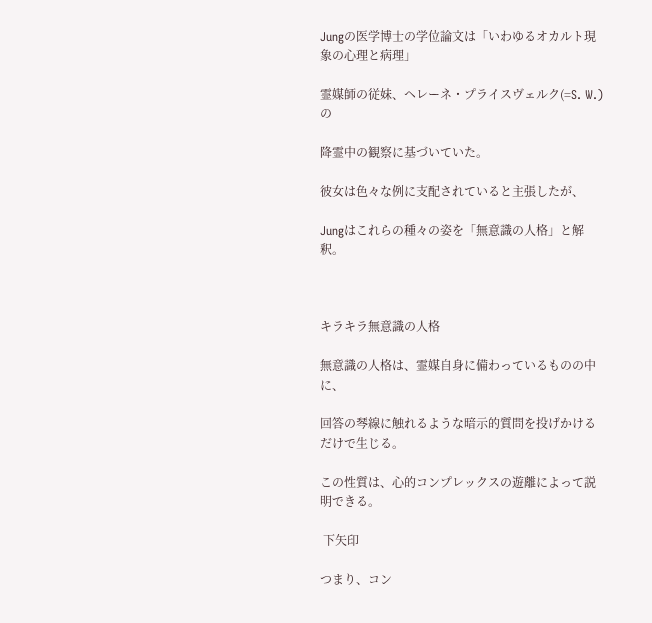Jungの医学博士の学位論文は「いわゆるオカルト現象の心理と病理」

霊媒師の従妹、ヘレーネ・プライスヴェルク(=S. W.)の

降霊中の観察に基づいていた。

彼女は色々な例に支配されていると主張したが、

Jungはこれらの種々の姿を「無意識の人格」と解釈。



キラキラ無意識の人格

無意識の人格は、霊媒自身に備わっているものの中に、

回答の琴線に触れるような暗示的質問を投げかけるだけで生じる。

この性質は、心的コンプレックスの遊離によって説明できる。

 下矢印

つまり、コン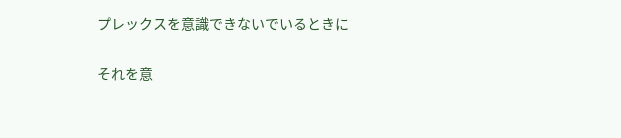プレックスを意識できないでいるときに

それを意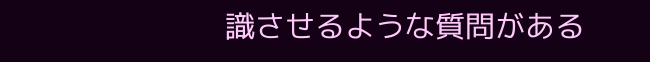識させるような質問がある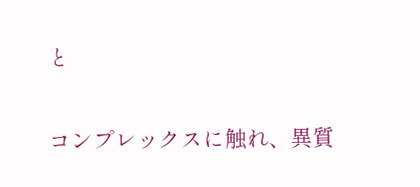と

コンプレックスに触れ、異質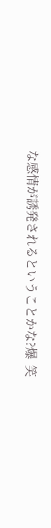な感情が誘発されるということかな?爆  笑